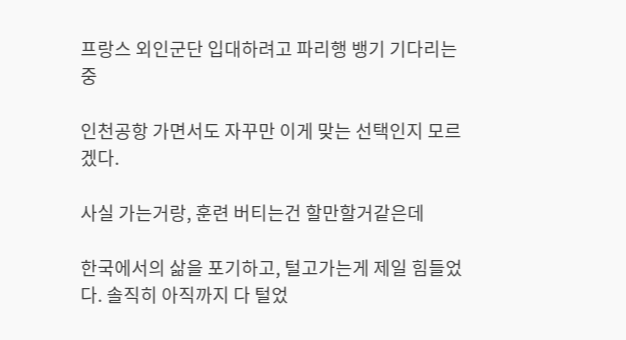프랑스 외인군단 입대하려고 파리행 뱅기 기다리는중

인천공항 가면서도 자꾸만 이게 맞는 선택인지 모르겠다.

사실 가는거랑, 훈련 버티는건 할만할거같은데

한국에서의 삶을 포기하고, 털고가는게 제일 힘들었다. 솔직히 아직까지 다 털었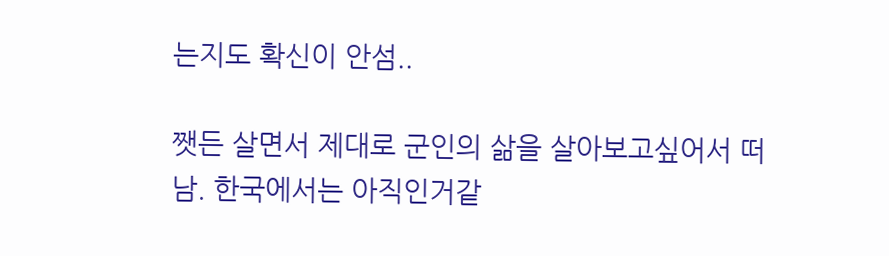는지도 확신이 안섬..

쨋든 살면서 제대로 군인의 삶을 살아보고싶어서 떠남. 한국에서는 아직인거같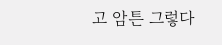고 암튼 그렇다